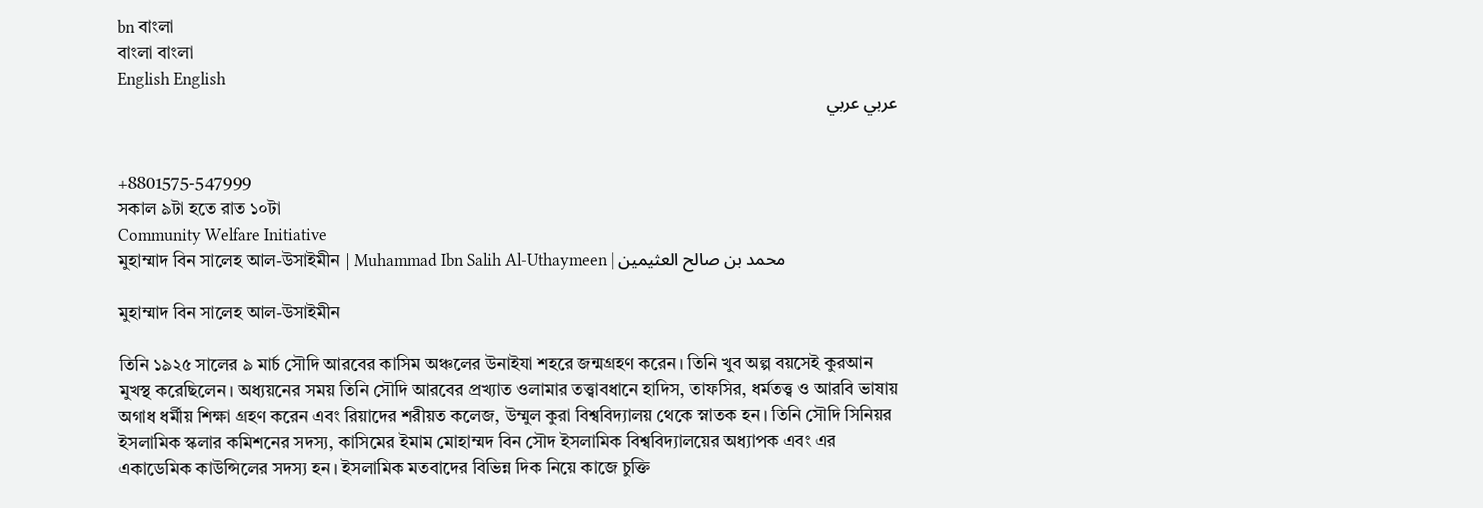bn বাংলা
বাংলা বাংলা
English English
عربي عربي


+8801575-547999
সকাল ৯টা হতে রাত ১০টা
Community Welfare Initiative
মুহাম্মাদ বিন সালেহ আল-উসাইমীন | Muhammad Ibn Salih Al-Uthaymeen | محمد بن صالح العثيمين

মুহাম্মাদ বিন সালেহ আল-উসাইমীন

তিনি ১৯২৫ সালের ৯ মার্চ সৌদি আরবের কাসিম অঞ্চলের উনাইযা শহরে জন্মগ্রহণ করেন। তিনি খুব অল্প বয়সেই কুরআন মুখস্থ করেছিলেন। অধ্যয়নের সময় তিনি সৌদি আরবের প্রখ্যাত ওলামার তত্ত্বাবধানে হাদিস, তাফসির, ধর্মতত্ত্ব ও আরবি ভাষায় অগাধ ধর্মীয় শিক্ষা গ্রহণ করেন এবং রিয়াদের শরীয়ত কলেজ, উম্মুল কুরা বিশ্ববিদ্যালয় থেকে স্নাতক হন। তিনি সৌদি সিনিয়র ইসলামিক স্কলার কমিশনের সদস্য, কাসিমের ইমাম মোহাম্মদ বিন সৌদ ইসলামিক বিশ্ববিদ্যালয়ের অধ্যাপক এবং এর একাডেমিক কাউন্সিলের সদস্য হন। ইসলামিক মতবাদের বিভিন্ন দিক নিয়ে কাজে চুক্তি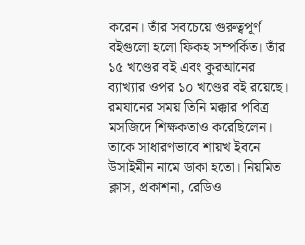করেন। তাঁর সবচেয়ে গুরুত্বপূর্ণ বইগুলো হলো ফিকহ সম্পর্কিত। তাঁর ১৫ খণ্ডের বই এবং কুরআনের ব্যাখ্যার ওপর ১০ খণ্ডের বই রয়েছে। রমযানের সময় তিনি মক্কার পবিত্র মসজিদে শিক্ষকতাও করেছিলেন।
তাকে সাধারণভাবে শায়খ ইবনে উসাইমীন নামে ডাকা হতো। নিয়মিত ক্লাস, প্রকাশনা, রেডিও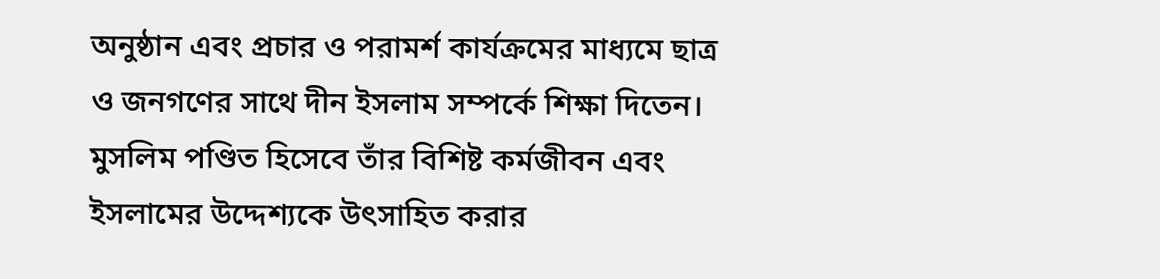অনুষ্ঠান এবং প্রচার ও পরামর্শ কার্যক্রমের মাধ্যমে ছাত্র ও জনগণের সাথে দীন ইসলাম সম্পর্কে শিক্ষা দিতেন।
মুসলিম পণ্ডিত হিসেবে তাঁর বিশিষ্ট কর্মজীবন এবং ইসলামের উদ্দেশ্যকে উৎসাহিত করার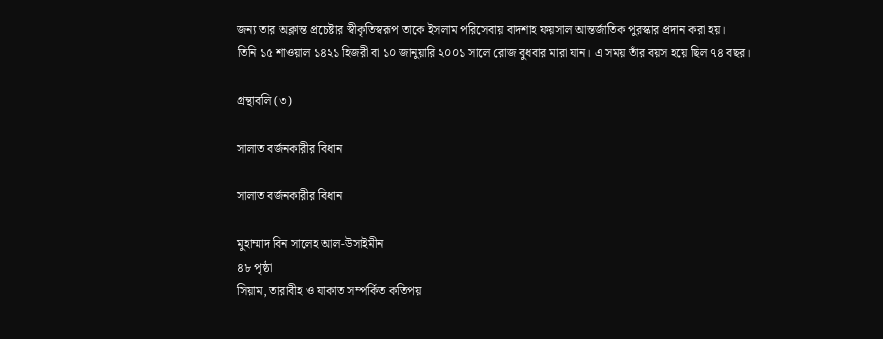জন্য তার অক্লান্ত প্রচেষ্টার স্বীকৃতিস্বরূপ তাকে ইসলাম পরিসেবায় বাদশাহ ফয়সাল আন্তর্জাতিক পুরস্কার প্রদান করা হয়।
তিনি ১৫ শাওয়াল ১৪২১ হিজরী বা ১০ জানুয়ারি ২০০১ সালে রোজ বুধবার মারা যান। এ সময় তাঁর বয়স হয়ে ছিল ৭৪ বছর।

গ্রন্থাবলি (৩)

সালাত বর্জনকারীর বিধান

সালাত বর্জনকারীর বিধান

মুহাম্মাদ বিন সালেহ আল-উসাইমীন
৪৮ পৃষ্ঠা
সিয়াম, তারাবীহ ও যাকাত সম্পর্কিত কতিপয়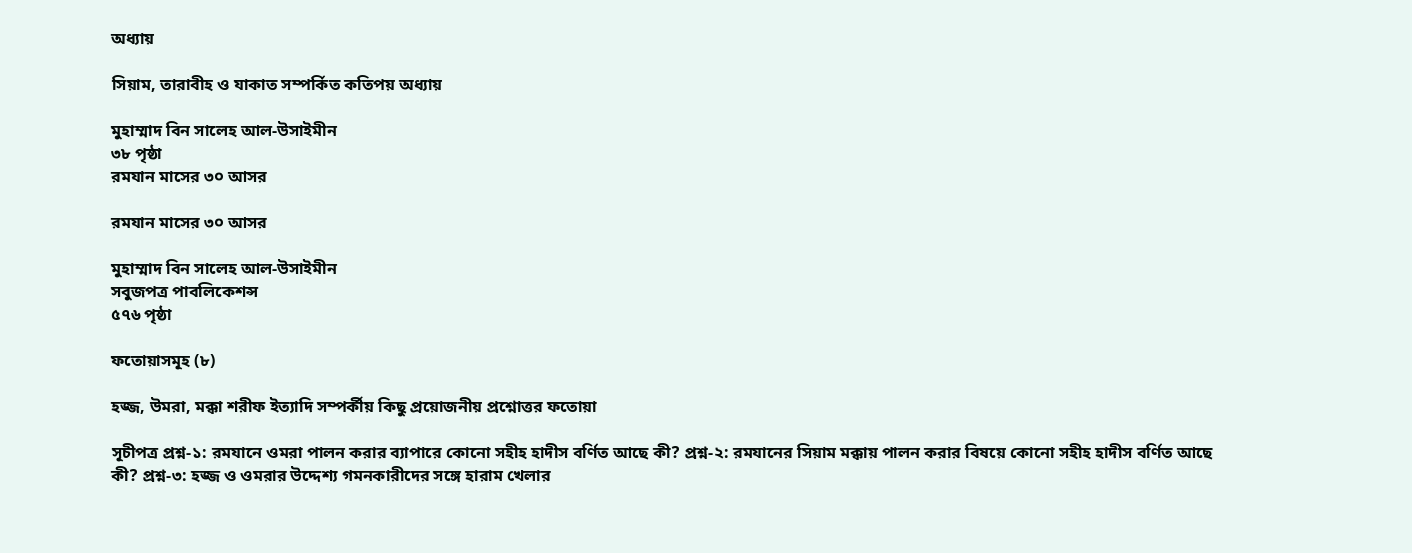অধ্যায়

সিয়াম, তারাবীহ ও যাকাত সম্পর্কিত কতিপয় অধ্যায়

মুহাম্মাদ বিন সালেহ আল-উসাইমীন
৩৮ পৃষ্ঠা
রমযান মাসের ৩০ আসর

রমযান মাসের ৩০ আসর

মুহাম্মাদ বিন সালেহ আল-উসাইমীন
সবুজপত্র পাবলিকেশন্স
৫৭৬ পৃষ্ঠা

ফতোয়াসমূহ (৮)

হজ্জ, উমরা, মক্কা শরীফ ইত্যাদি সম্পর্কীয় কিছু প্রয়োজনীয় প্রশ্নোত্তর ফতোয়া

সূচীপত্র প্রশ্ন-১: রমযানে ওমরা পালন করার ব্যাপারে কোনো সহীহ হাদীস বর্ণিত আছে কী? প্রশ্ন-২: রমযানের সিয়াম মক্কায় পালন করার বিষয়ে কোনো সহীহ হাদীস বর্ণিত আছে কী? প্রশ্ন-৩: হজ্জ ও ওমরার উদ্দেশ্য গমনকারীদের সঙ্গে হারাম খেলার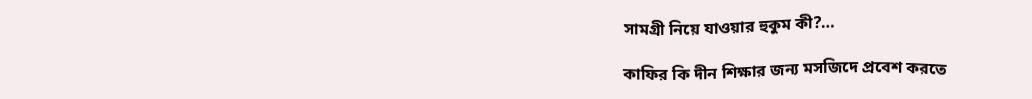সামগ্রী নিয়ে যাওয়ার হুকুম কী?…

কাফির কি দীন শিক্ষার জন্য মসজিদে প্রবেশ করতে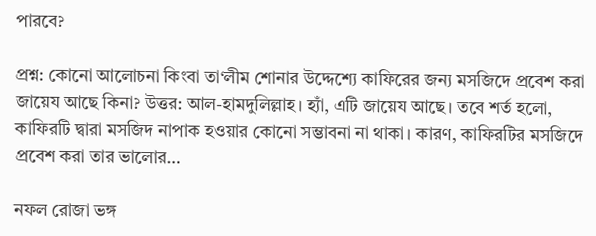পারবে?

প্রশ্ন: কোনো আলোচনা কিংবা তা‘লীম শোনার উদ্দেশ্যে কাফিরের জন্য মসজিদে প্রবেশ করা জায়েয আছে কিনা? উত্তর: আল-হামদুলিল্লাহ। হ্যাঁ, এটি জায়েয আছে। তবে শর্ত হলো, কাফিরটি দ্বারা মসজিদ নাপাক হওয়ার কোনো সম্ভাবনা না থাকা। কারণ, কাফিরটির মসজিদে প্রবেশ করা তার ভালোর…

নফল রোজা ভঙ্গ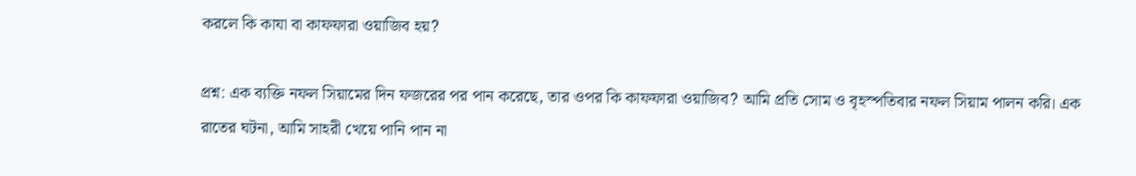করলে কি কাযা বা কাফফারা ওয়াজিব হয়?

প্রশ্ন: এক ব্যক্তি নফল সিয়ামের দিন ফজরের পর পান করেছে, তার ওপর কি কাফফারা ওয়াজিব? আমি প্রতি সোম ও বৃহস্পতিবার নফল সিয়াম পালন করি। এক রাতের ঘটনা, আমি সাহরী খেয়ে পানি পান না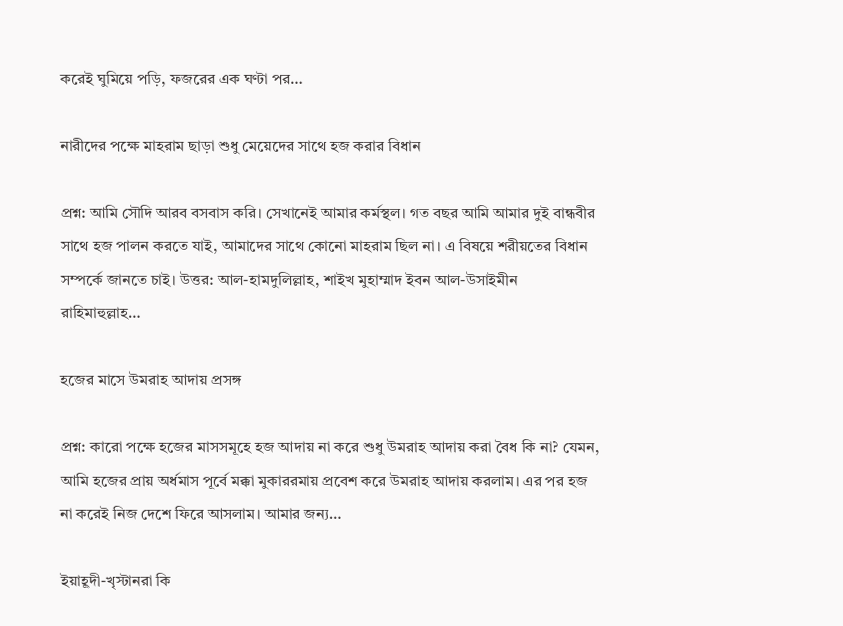করেই ঘুমিয়ে পড়ি, ফজরের এক ঘণ্টা পর…

নারীদের পক্ষে মাহরাম ছাড়া শুধু মেয়েদের সাথে হজ করার বিধান

প্রশ্ন: আমি সৌদি আরব বসবাস করি। সেখানেই আমার কর্মস্থল। গত বছর আমি আমার দুই বান্ধবীর সাথে হজ পালন করতে যাই, আমাদের সাথে কোনো মাহরাম ছিল না। এ বিষয়ে শরীয়তের বিধান সম্পর্কে জানতে চাই। উত্তর: আল-হামদুলিল্লাহ, শাইখ মুহাম্মাদ ইবন আল-উসাইমীন রাহিমাহুল্লাহ…

হজের মাসে উমরাহ আদায় প্রসঙ্গ

প্রশ্ন: কারো পক্ষে হজের মাসসমূহে হজ আদায় না করে শুধু উমরাহ আদায় করা বৈধ কি না? যেমন, আমি হজের প্রায় অর্ধমাস পূর্বে মক্কা মুকাররমায় প্রবেশ করে উমরাহ আদায় করলাম। এর পর হজ না করেই নিজ দেশে ফিরে আসলাম। আমার জন্য…

ইয়াহূদী-খৃস্টানরা কি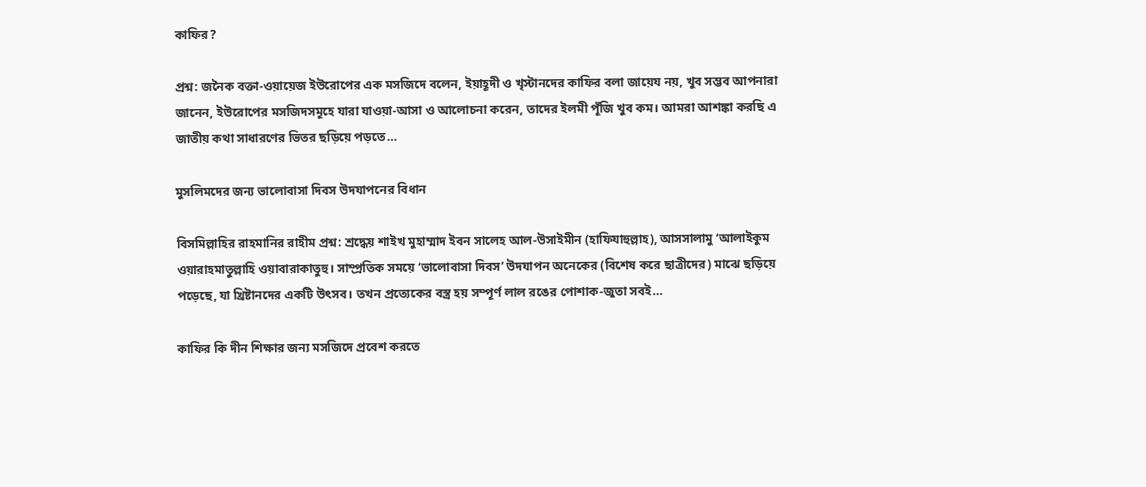কাফির?

প্রশ্ন: জনৈক বক্তা-ওয়ায়েজ ইউরোপের এক মসজিদে বলেন, ইয়াহূদী ও খৃস্টানদের কাফির বলা জায়েয নয়, খুব সম্ভব আপনারা জানেন, ইউরোপের মসজিদসমূহে যারা যাওয়া-আসা ও আলোচনা করেন, তাদের ইলমী পূঁজি খুব কম। আমরা আশঙ্কা করছি এ জাতীয় কথা সাধারণের ভিতর ছড়িয়ে পড়তে…

মুসলিমদের জন্য ভালোবাসা দিবস উদযাপনের বিধান

বিসমিল্লাহির রাহমানির রাহীম প্রশ্ন: শ্রদ্ধেয় শাইখ মুহাম্মাদ ইবন সালেহ আল-উসাইমীন (হাফিযাহুল্লাহ), আসসালামু ‘আলাইকুম ওয়ারাহমাতুল্লাহি ওয়াবারাকাতুহু। সাম্প্রতিক সময়ে ‘ভালোবাসা দিবস’ উদযাপন অনেকের (বিশেষ করে ছাত্রীদের) মাঝে ছড়িয়ে পড়েছে, যা খ্রিষ্টানদের একটি উৎসব। তখন প্রত্যেকের বস্ত্র হয় সম্পূর্ণ লাল রঙের পোশাক-জুতা সবই…

কাফির কি দীন শিক্ষার জন্য মসজিদে প্রবেশ করতে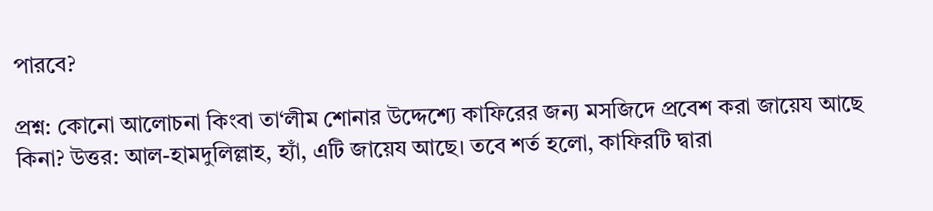পারবে?

প্রশ্ন: কোনো আলোচনা কিংবা তা‘লীম শোনার উদ্দেশ্যে কাফিরের জন্য মসজিদে প্রবেশ করা জায়েয আছে কিনা? উত্তর: আল-হামদুলিল্লাহ, হ্যাঁ, এটি জায়েয আছে। তবে শর্ত হলো, কাফিরটি দ্বারা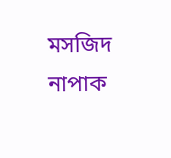মসজিদ নাপাক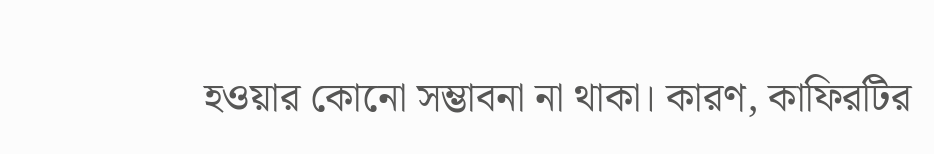হওয়ার কোনো সম্ভাবনা না থাকা। কারণ, কাফিরটির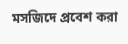মসজিদে প্রবেশ করা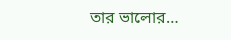তার ভালোর…